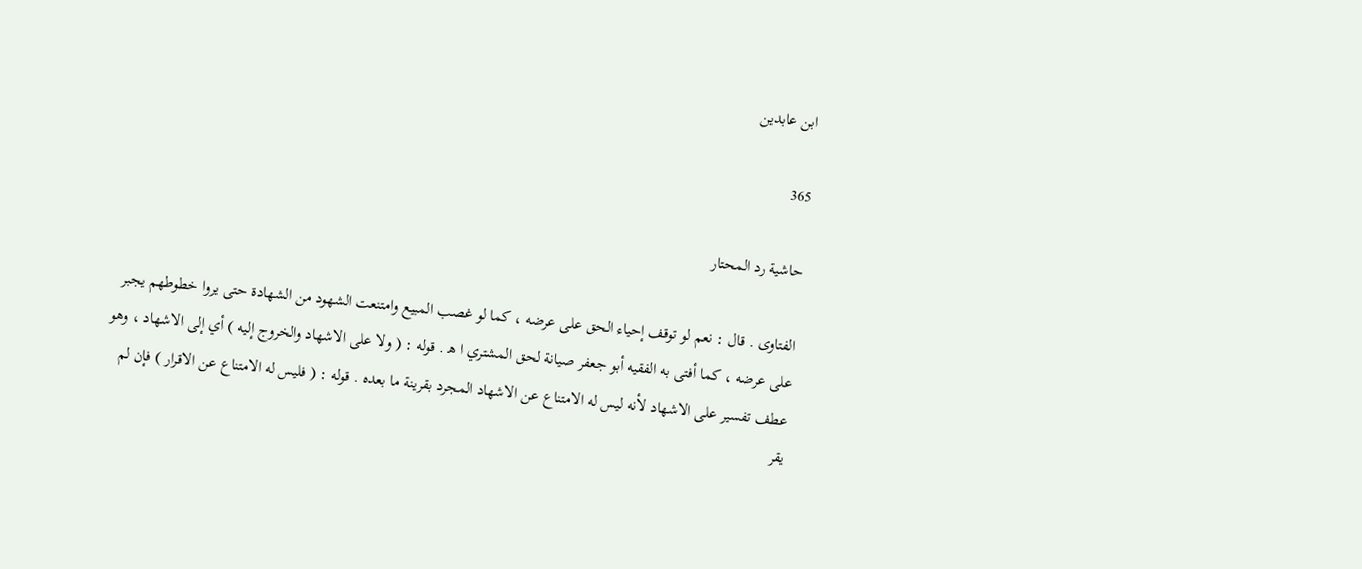ابن عابدين

365

حاشية رد المحتار

الفتاوى . قال : نعم لو توقف إحياء الحق على عرضه ، كما لو غصب المبيع وامتنعت الشهود من الشهادة حتى يروا خطوطهم يجبر على عرضه ، كما أفتى به الفقيه أبو جعفر صيانة لحق المشتري ا ه‍ . قوله : ( ولا على الاشهاد والخروج إليه ) أي إلى الاشهاد ، وهو عطف تفسير على الاشهاد لأنه ليس له الامتناع عن الاشهاد المجرد بقرينة ما بعده . قوله : ( فليس له الامتناع عن الاقرار ) فإن لم يقر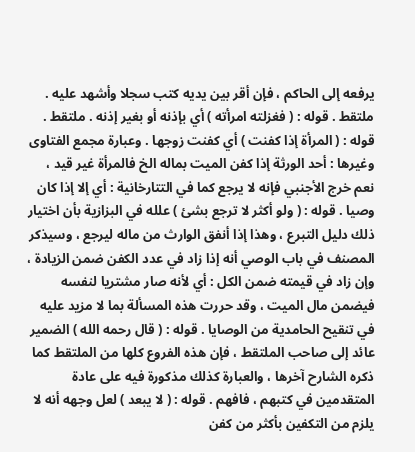يرفعه إلى الحاكم ، فإن أقر بين يديه كتب سجلا وأشهد عليه . ملتقط . قوله : ( فغزلته امرأته ) أي بإذنه أو بغير إذنه . ملتقط . قوله : ( المرأة إذا كفنت ) أي كفنت زوجها . وعبارة مجمع الفتاوى وغيرها : أحد الورثة إذا كفن الميت بماله الخ فالمرأة غير قيد ، نعم خرج الأجنبي فإنه لا يرجع كما في التتارخانية : أي إلا إذا كان وصيا . قوله : ( ولو أكثر لا ترجع بشئ ) علله في البزازية بأن اختيار ذلك دليل التبرع ، وهذا إذا أنفق الوارث من ماله ليرجع ، وسيذكر المصنف في باب الوصي أنه إذا زاد في عدد الكفن ضمن الزيادة ، وإن زاد في قيمته ضمن الكل : أي لأنه صار مشتريا لنفسه فيضمن مال الميت ، وقد حررت هذه المسألة بما لا مزيد عليه في تنقيح الحامدية من الوصايا . قوله : ( قال رحمه الله ) الضمير عائد إلى صاحب الملتقط ، فإن هذه الفروع كلها من الملتقط كما ذكره الشارح آخرها ، والعبارة كذلك مذكورة فيه على عادة المتقدمين في كتبهم ، فافهم . قوله : ( لا يبعد ) لعل وجهه أنه لا يلزم من التكفين بأكثر من كفن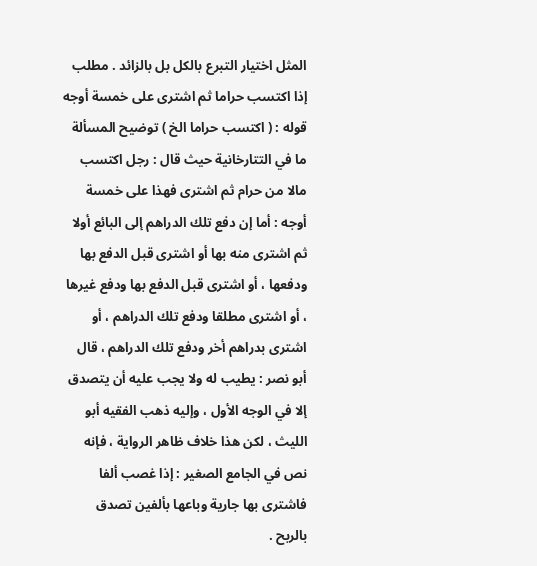المثل اختيار التبرع بالكل بل بالزائد . مطلب إذا اكتسب حراما ثم اشترى على خمسة أوجه قوله : ( اكتسب حراما الخ ) توضيح المسألة ما في التتارخانية حيث قال : رجل اكتسب مالا من حرام ثم اشترى فهذا على خمسة أوجه : أما إن دفع تلك الدراهم إلى البائع أولا ثم اشترى منه بها أو اشترى قبل الدفع بها ودفعها ، أو اشترى قبل الدفع بها ودفع غيرها ، أو اشترى مطلقا ودفع تلك الدراهم ، أو اشترى بدراهم أخر ودفع تلك الدراهم ، قال أبو نصر : يطيب له ولا يجب عليه أن يتصدق إلا في الوجه الأول ، وإليه ذهب الفقيه أبو الليث ، لكن هذا خلاف ظاهر الرواية ، فإنه نص في الجامع الصغير : إذا غصب ألفا فاشترى بها جارية وباعها بألفين تصدق بالربح .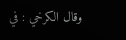وقال الكرخي : في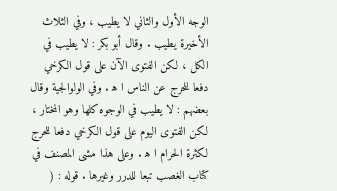الوجه الأول والثاني لا يطيب ، وفي الثلاث الأخيرة يطيب . وقال أبو بكر : لا يطيب في الكل ، لكن الفتوى الآن على قول الكرخي دفعا للحرج عن الناس ا ه‍ . وفي الولوالجية وقال بعضهم : لا يطيب في الوجوه كلها وهو المختار ، لكن الفتوى اليوم على قول الكرخي دفعا للحرج لكثرة الحرام ا ه‍ . وعلى هذا مشى المصنف في كتاب الغصب تبعا للدرر وغيرها . قوله : (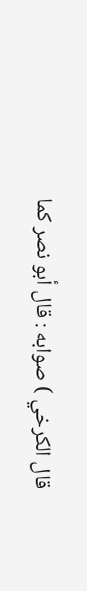قال الكرخي ) صوابه : قال أبو نصر كما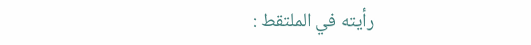رأيته في الملتقط :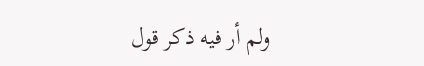ولم أر فيه ذكر قول